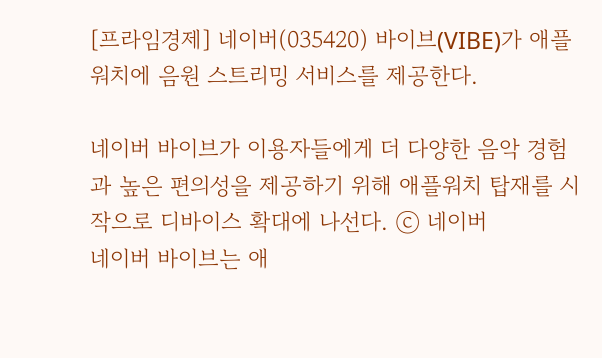[프라임경제] 네이버(035420) 바이브(VIBE)가 애플워치에 음원 스트리밍 서비스를 제공한다.

네이버 바이브가 이용자들에게 더 다양한 음악 경험과 높은 편의성을 제공하기 위해 애플워치 탑재를 시작으로 디바이스 확대에 나선다. ⓒ 네이버
네이버 바이브는 애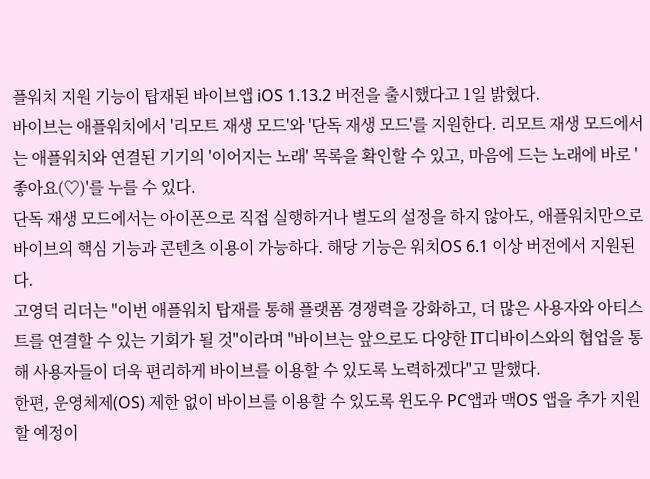플워치 지원 기능이 탑재된 바이브앱 iOS 1.13.2 버전을 출시했다고 1일 밝혔다.
바이브는 애플워치에서 '리모트 재생 모드'와 '단독 재생 모드'를 지원한다. 리모트 재생 모드에서는 애플워치와 연결된 기기의 '이어지는 노래' 목록을 확인할 수 있고, 마음에 드는 노래에 바로 '좋아요(♡)'를 누를 수 있다.
단독 재생 모드에서는 아이폰으로 직접 실행하거나 별도의 설정을 하지 않아도, 애플워치만으로 바이브의 핵심 기능과 콘텐츠 이용이 가능하다. 해당 기능은 워치OS 6.1 이상 버전에서 지원된다.
고영덕 리더는 "이번 애플워치 탑재를 통해 플랫폼 경쟁력을 강화하고, 더 많은 사용자와 아티스트를 연결할 수 있는 기회가 될 것"이라며 "바이브는 앞으로도 다양한 IT디바이스와의 협업을 통해 사용자들이 더욱 편리하게 바이브를 이용할 수 있도록 노력하겠다"고 말했다.
한편, 운영체제(OS) 제한 없이 바이브를 이용할 수 있도록 윈도우 PC앱과 맥OS 앱을 추가 지원할 예정이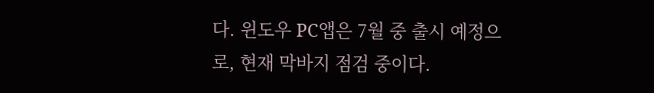다. 윈도우 PC앱은 7월 중 출시 예정으로, 현재 막바지 점검 중이다.